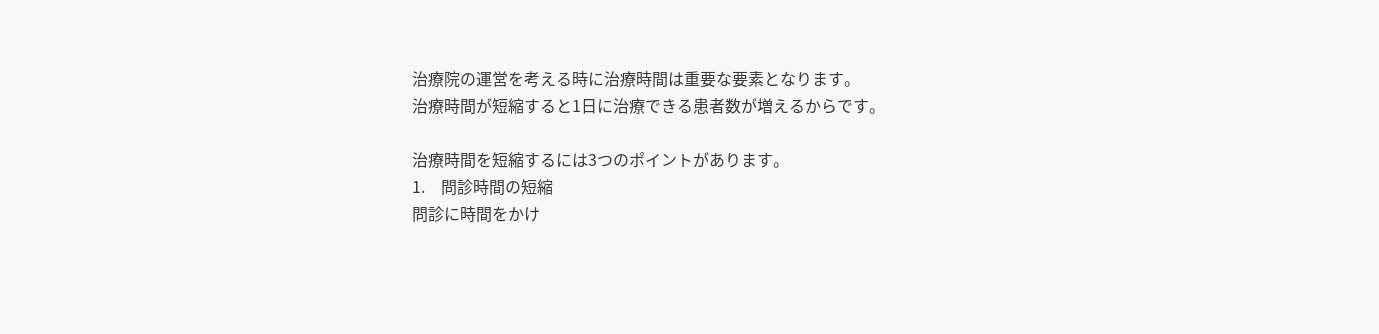治療院の運営を考える時に治療時間は重要な要素となります。
治療時間が短縮すると1日に治療できる患者数が増えるからです。

治療時間を短縮するには3つのポイントがあります。
1.    問診時間の短縮
問診に時間をかけ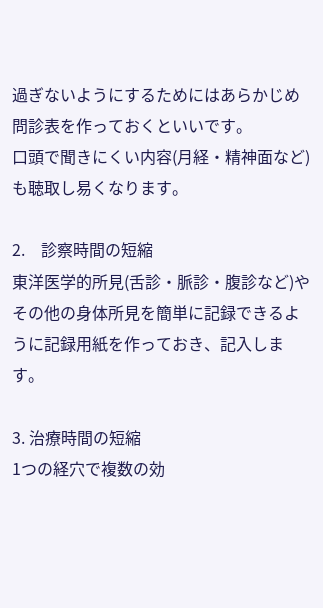過ぎないようにするためにはあらかじめ問診表を作っておくといいです。
口頭で聞きにくい内容(月経・精神面など)も聴取し易くなります。

2.    診察時間の短縮
東洋医学的所見(舌診・脈診・腹診など)やその他の身体所見を簡単に記録できるように記録用紙を作っておき、記入します。

3. 治療時間の短縮
1つの経穴で複数の効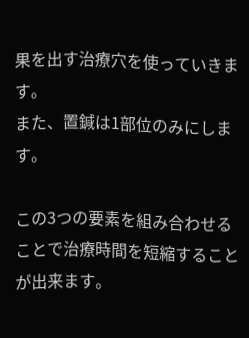果を出す治療穴を使っていきます。
また、置鍼は1部位のみにします。

この3つの要素を組み合わせることで治療時間を短縮することが出来ます。